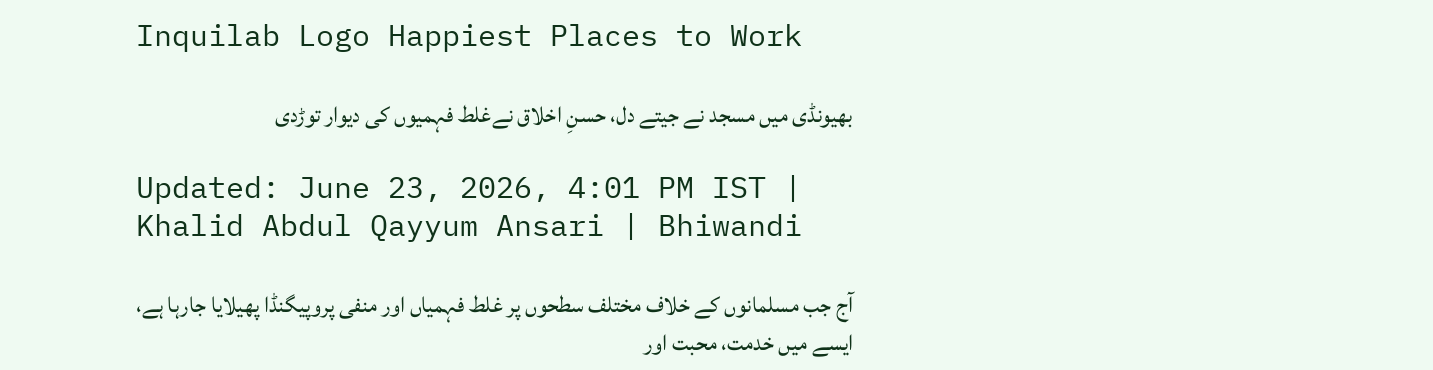Inquilab Logo Happiest Places to Work

بھیونڈی میں مسجد نے جیتے دل، حسنِ اخلاق نےغلط فہمیوں کی دیوار توڑدی

Updated: June 23, 2026, 4:01 PM IST | Khalid Abdul Qayyum Ansari | Bhiwandi

آج جب مسلمانوں کے خلاف مختلف سطحوں پر غلط فہمیاں اور منفی پروپیگنڈا پھیلایا جارہا ہے، ایسے میں خدمت، محبت اور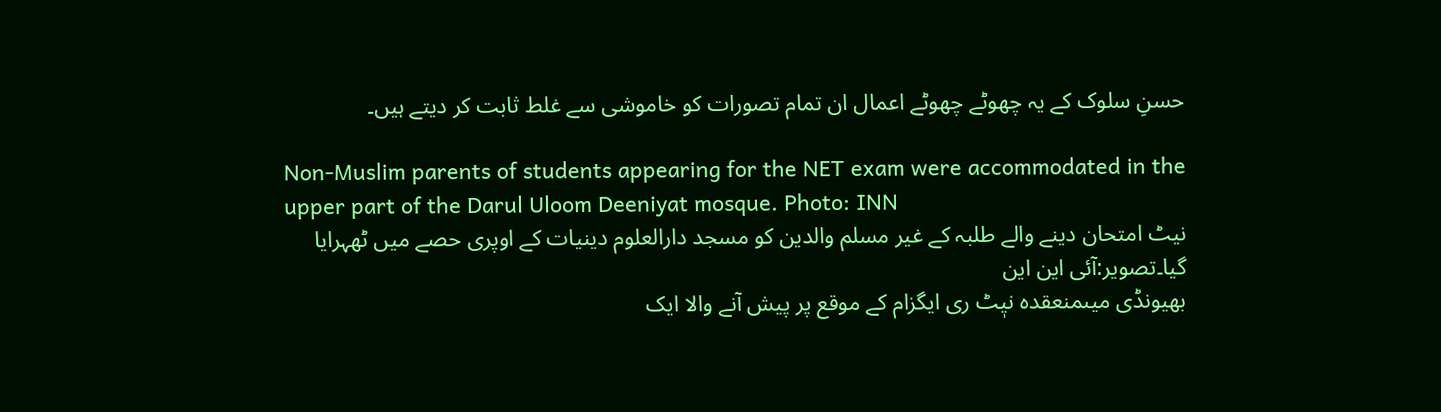حسنِ سلوک کے یہ چھوٹے چھوٹے اعمال ان تمام تصورات کو خاموشی سے غلط ثابت کر دیتے ہیں۔

Non-Muslim parents of students appearing for the NET exam were accommodated in the upper part of the Darul Uloom Deeniyat mosque. Photo: INN
نیٹ امتحان دینے والے طلبہ کے غیر مسلم والدین کو مسجد دارالعلوم دینیات کے اوپری حصے میں ٹھہرایا گیا۔تصویر:آئی این این
بھیونڈی میںمنعقدہ نیٖٹ ری ایگزام کے موقع پر پیش آنے والا ایک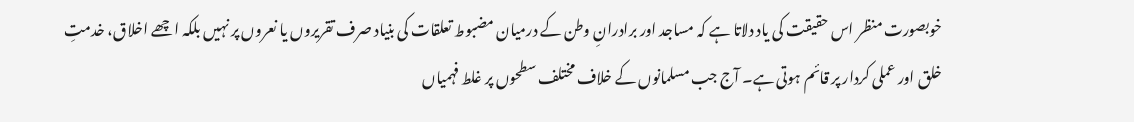خوبصورت منظر اس حقیقت کی یاد دلاتا ہے کہ مساجد اور برادرانِ وطن کے درمیان مضبوط تعلقات کی بنیاد صرف تقریروں یا نعروں پر نہیں بلکہ اچھے اخلاق، خدمتِ خلق اور عملی کردار پر قائم ہوتی ہے۔ آج جب مسلمانوں کے خلاف مختلف سطحوں پر غلط فہمیاں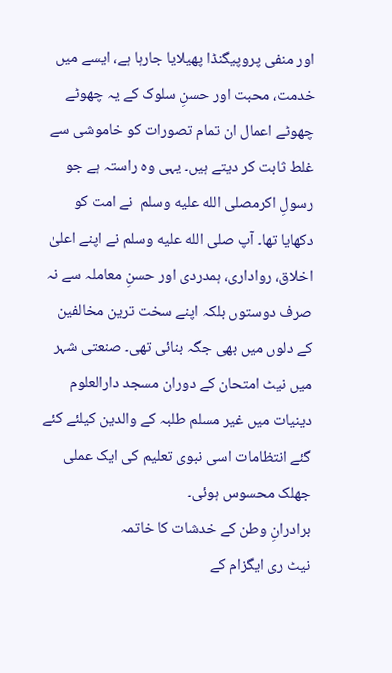اور منفی پروپیگنڈا پھیلایا جارہا ہے، ایسے میں خدمت، محبت اور حسنِ سلوک کے یہ چھوٹے چھوٹے اعمال ان تمام تصورات کو خاموشی سے غلط ثابت کر دیتے ہیں۔ یہی وہ راستہ ہے جو رسولِ اکرمصلى الله عليه وسلم  نے امت کو دکھایا تھا۔ آپ صلى الله عليه وسلم نے اپنے اعلیٰ اخلاق، رواداری، ہمدردی اور حسنِ معاملہ سے نہ صرف دوستوں بلکہ اپنے سخت ترین مخالفین کے دلوں میں بھی جگہ بنائی تھی۔ صنعتی شہر میں نیٹ امتحان کے دوران مسجد دارالعلوم دینیات میں غیر مسلم طلبہ کے والدین کیلئے کئے گئے انتظامات اسی نبوی تعلیم کی ایک عملی جھلک محسوس ہوئی۔
برادرانِ وطن کے خدشات کا خاتمہ
نیٹ ری ایگزام کے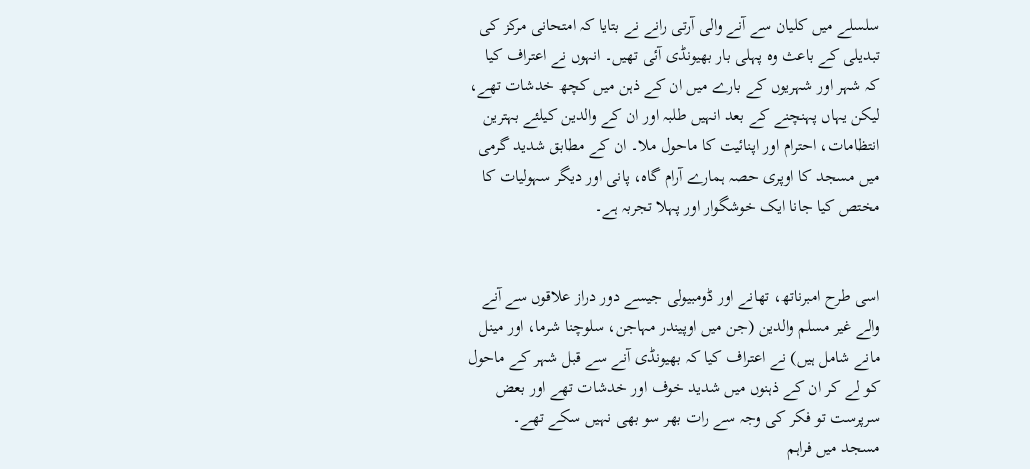سلسلے میں کلیان سے آنے والی آرتی رانے نے بتایا کہ امتحانی مرکز کی تبدیلی کے باعث وہ پہلی بار بھیونڈی آئی تھیں۔ انہوں نے اعتراف کیا کہ شہر اور شہریوں کے بارے میں ان کے ذہن میں کچھ خدشات تھے، لیکن یہاں پہنچنے کے بعد انہیں طلبہ اور ان کے والدین کیلئے بہترین انتظامات، احترام اور اپنائیت کا ماحول ملا۔ ان کے مطابق شدید گرمی میں مسجد کا اوپری حصہ ہمارے آرام گاہ، پانی اور دیگر سہولیات کا مختص کیا جانا ایک خوشگوار اور پہلا تجربہ ہے۔


اسی طرح امبرناتھ، تھانے اور ڈومبیولی جیسے دور دراز علاقوں سے آنے والے غیر مسلم والدین (جن میں اوپیندر مہاجن، سلوچنا شرما، اور مینل مانے شامل ہیں) نے اعتراف کیا کہ بھیونڈی آنے سے قبل شہر کے ماحول کو لے کر ان کے ذہنوں میں شدید خوف اور خدشات تھے اور بعض سرپرست تو فکر کی وجہ سے رات بھر سو بھی نہیں سکے تھے۔
مسجد میں فراہم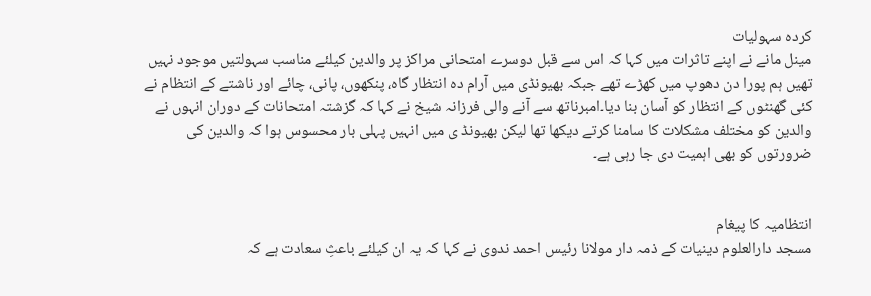کردہ سہولیات
مینل مانے نے اپنے تاثرات میں کہا کہ اس سے قبل دوسرے امتحانی مراکز پر والدین کیلئے مناسب سہولتیں موجود نہیں تھیں ہم پورا دن دھوپ میں کھڑے تھے جبکہ بھیونڈی میں آرام دہ انتظار گاہ، پنکھوں، پانی، چائے اور ناشتے کے انتظام نے کئی گھنٹوں کے انتظار کو آسان بنا دیا۔امبرناتھ سے آنے والی فرزانہ شیخ نے کہا کہ گزشتہ امتحانات کے دوران انہوں نے والدین کو مختلف مشکلات کا سامنا کرتے دیکھا تھا لیکن بھیونڈ ی میں انہیں پہلی بار محسوس ہوا کہ والدین کی ضرورتوں کو بھی اہمیت دی جا رہی ہے۔


انتظامیہ کا پیغام
مسجد دارالعلوم دینیات کے ذمہ دار مولانا رئیس احمد ندوی نے کہا کہ یہ ان کیلئے باعثِ سعادت ہے کہ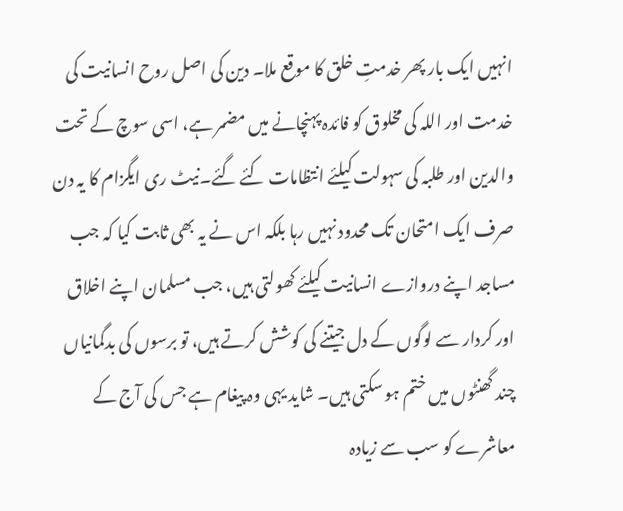انہیں ایک بار پھر خدمتِ خلق کا موقع ملا۔ دین کی اصل روح انسانیت کی خدمت اور اللہ کی مخلوق کو فائدہ پہنچانے میں مضمر ہے، اسی سوچ کے تحت والدین اور طلبہ کی سہولت کیلئے انتظامات کئے گئے۔نیٹ ری ایگزام کا یہ دن صرف ایک امتحان تک محدود نہیں رہا بلکہ اس نے یہ بھی ثابت کیا کہ جب مساجد اپنے دروازے انسانیت کیلئے کھولتی ہیں، جب مسلمان اپنے اخلاق اور کردار سے لوگوں کے دل جیتنے کی کوشش کرتے ہیں، تو برسوں کی بدگمانیاں چند گھنٹوں میں ختم ہو سکتی ہیں۔ شاید یہی وہ پیغام ہے جس کی آج کے معاشرے کو سب سے زیادہ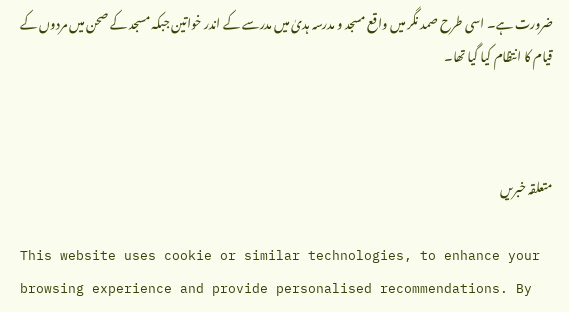ضرورت ہے۔ اسی طرح صمد نگر میں واقع مسجد و مدرسہ ہدیٰ میں مدرسے کے اندر خواتین جبکہ مسجد کے صحن میں مردوں کے قیام کا انتظام کیا گیا تھا۔



متعلقہ خبریں

This website uses cookie or similar technologies, to enhance your browsing experience and provide personalised recommendations. By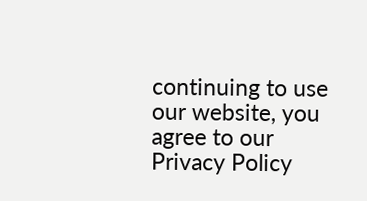continuing to use our website, you agree to our Privacy Policy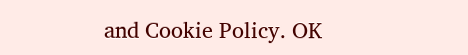and Cookie Policy. OK